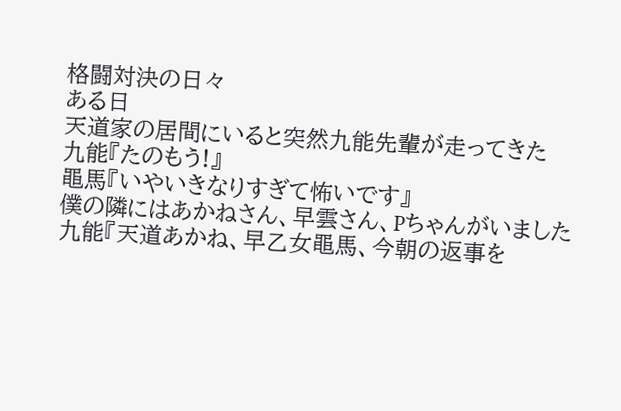格闘対決の日々
ある日
天道家の居間にいると突然九能先輩が走ってきた
九能『たのもう!』
黽馬『いやいきなりすぎて怖いです』
僕の隣にはあかねさん、早雲さん、Pちゃんがいました
九能『天道あかね、早乙女黽馬、今朝の返事を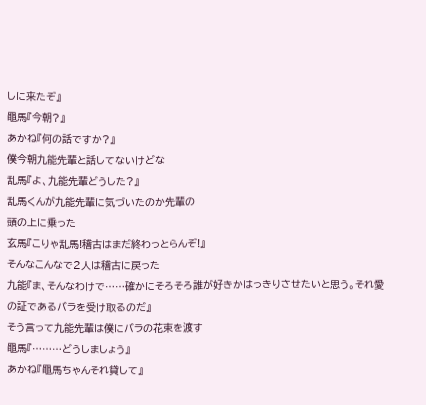しに来たぞ』
黽馬『今朝?』
あかね『何の話ですか?』
僕今朝九能先輩と話してないけどな
乱馬『よ、九能先輩どうした?』
乱馬くんが九能先輩に気づいたのか先輩の
頭の上に乗った
玄馬『こりゃ乱馬!稽古はまだ終わっとらんぞ!』
そんなこんなで2人は稽古に戻った
九能『ま、そんなわけで……確かにそろそろ誰が好きかはっきりさせたいと思う。それ愛の証であるバラを受け取るのだ』
そう言って九能先輩は僕にバラの花束を渡す
黽馬『………どうしましょう』
あかね『黽馬ちゃんそれ貸して』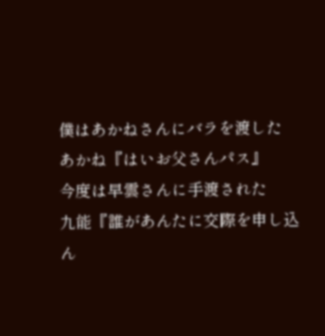僕はあかねさんにバラを渡した
あかね『はいお父さんパス』
今度は早雲さんに手渡された
九能『誰があんたに交際を申し込ん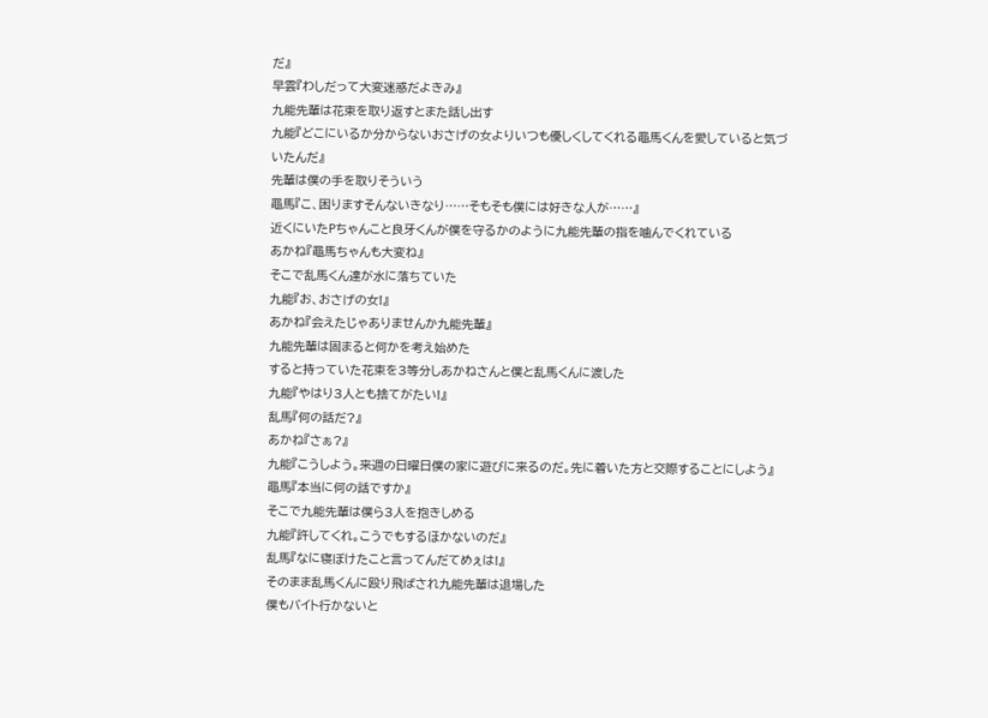だ』
早雲『わしだって大変迷惑だよきみ』
九能先輩は花束を取り返すとまた話し出す
九能『どこにいるか分からないおさげの女よりいつも優しくしてくれる黽馬くんを愛していると気づいたんだ』
先輩は僕の手を取りそういう
黽馬『こ、困りますそんないきなり……そもそも僕には好きな人が……』
近くにいたPちゃんこと良牙くんが僕を守るかのように九能先輩の指を噛んでくれている
あかね『黽馬ちゃんも大変ね』
そこで乱馬くん達が水に落ちていた
九能『お、おさげの女!』
あかね『会えたじゃありませんか九能先輩』
九能先輩は固まると何かを考え始めた
すると持っていた花束を3等分しあかねさんと僕と乱馬くんに渡した
九能『やはり3人とも捨てがたい!』
乱馬『何の話だ?』
あかね『さぁ?』
九能『こうしよう。来週の日曜日僕の家に遊びに来るのだ。先に着いた方と交際することにしよう』
黽馬『本当に何の話ですか』
そこで九能先輩は僕ら3人を抱きしめる
九能『許してくれ。こうでもするほかないのだ』
乱馬『なに寝ぼけたこと言ってんだてめぇは!』
そのまま乱馬くんに殴り飛ばされ九能先輩は退場した
僕もバイト行かないと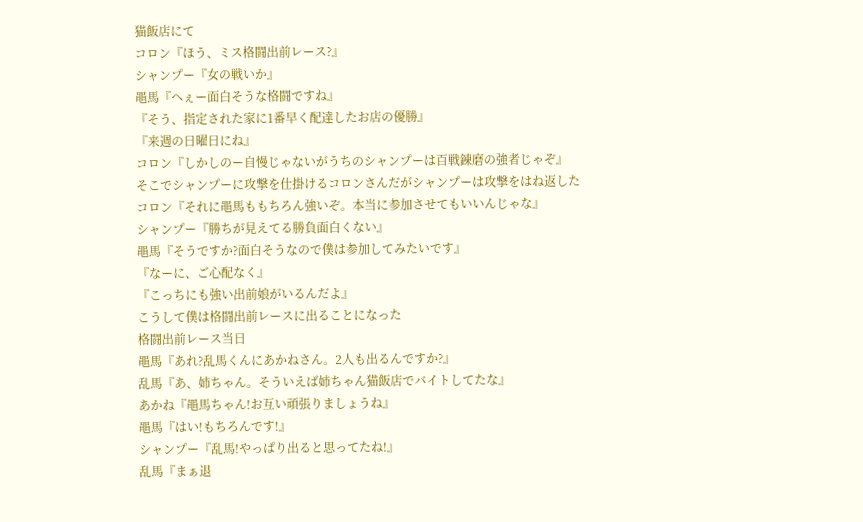猫飯店にて
コロン『ほう、ミス格闘出前レース?』
シャンプー『女の戦いか』
黽馬『へぇー面白そうな格闘ですね』
『そう、指定された家に1番早く配達したお店の優勝』
『来週の日曜日にね』
コロン『しかしのー自慢じゃないがうちのシャンプーは百戦錬磨の強者じゃぞ』
そこでシャンプーに攻撃を仕掛けるコロンさんだがシャンプーは攻撃をはね返した
コロン『それに黽馬ももちろん強いぞ。本当に参加させてもいいんじゃな』
シャンプー『勝ちが見えてる勝負面白くない』
黽馬『そうですか?面白そうなので僕は参加してみたいです』
『なーに、ご心配なく』
『こっちにも強い出前娘がいるんだよ』
こうして僕は格闘出前レースに出ることになった
格闘出前レース当日
黽馬『あれ?乱馬くんにあかねさん。2人も出るんですか?』
乱馬『あ、姉ちゃん。そういえば姉ちゃん猫飯店でバイトしてたな』
あかね『黽馬ちゃん!お互い頑張りましょうね』
黽馬『はい!もちろんです!』
シャンプー『乱馬!やっぱり出ると思ってたね!』
乱馬『まぁ退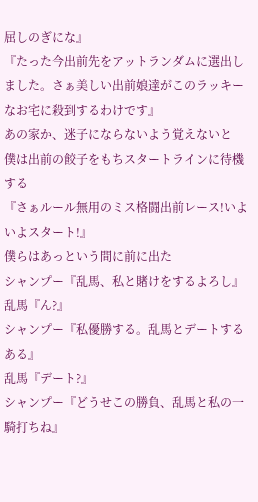屈しのぎにな』
『たった今出前先をアットランダムに選出しました。さぁ美しい出前娘達がこのラッキーなお宅に殺到するわけです』
あの家か、迷子にならないよう覚えないと
僕は出前の餃子をもちスタートラインに待機する
『さぁルール無用のミス格闘出前レース!いよいよスタート!』
僕らはあっという間に前に出た
シャンプー『乱馬、私と賭けをするよろし』
乱馬『ん?』
シャンプー『私優勝する。乱馬とデートするある』
乱馬『デート?』
シャンプー『どうせこの勝負、乱馬と私の一騎打ちね』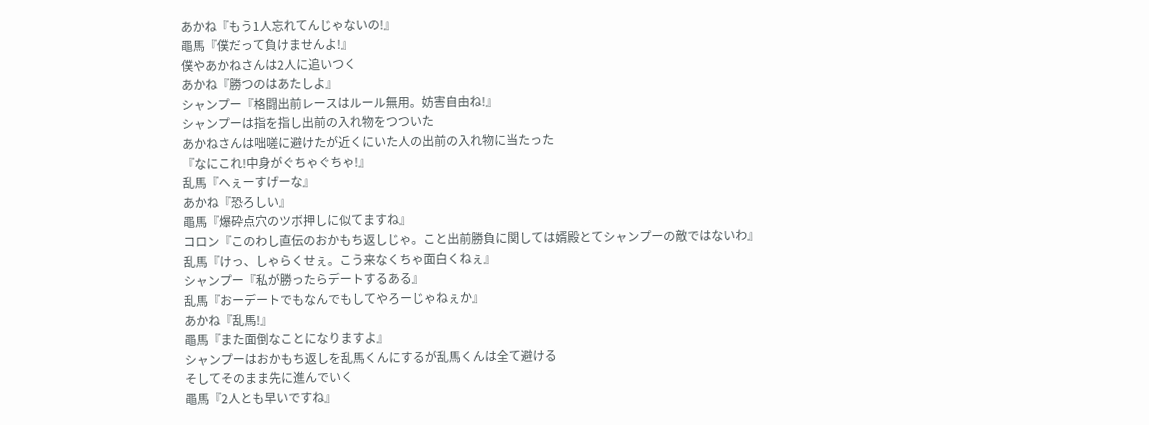あかね『もう1人忘れてんじゃないの!』
黽馬『僕だって負けませんよ!』
僕やあかねさんは2人に追いつく
あかね『勝つのはあたしよ』
シャンプー『格闘出前レースはルール無用。妨害自由ね!』
シャンプーは指を指し出前の入れ物をつついた
あかねさんは咄嗟に避けたが近くにいた人の出前の入れ物に当たった
『なにこれ!中身がぐちゃぐちゃ!』
乱馬『へぇーすげーな』
あかね『恐ろしい』
黽馬『爆砕点穴のツボ押しに似てますね』
コロン『このわし直伝のおかもち返しじゃ。こと出前勝負に関しては婿殿とてシャンプーの敵ではないわ』
乱馬『けっ、しゃらくせぇ。こう来なくちゃ面白くねぇ』
シャンプー『私が勝ったらデートするある』
乱馬『おーデートでもなんでもしてやろーじゃねぇか』
あかね『乱馬!』
黽馬『また面倒なことになりますよ』
シャンプーはおかもち返しを乱馬くんにするが乱馬くんは全て避ける
そしてそのまま先に進んでいく
黽馬『2人とも早いですね』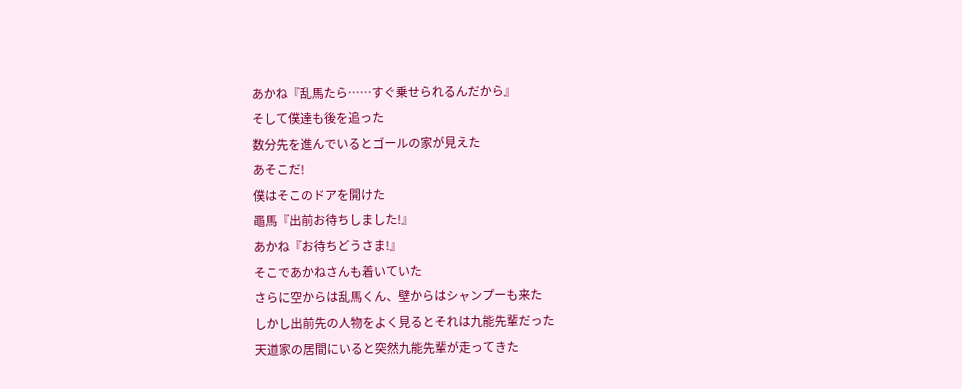あかね『乱馬たら……すぐ乗せられるんだから』
そして僕達も後を追った
数分先を進んでいるとゴールの家が見えた
あそこだ!
僕はそこのドアを開けた
黽馬『出前お待ちしました!』
あかね『お待ちどうさま!』
そこであかねさんも着いていた
さらに空からは乱馬くん、壁からはシャンプーも来た
しかし出前先の人物をよく見るとそれは九能先輩だった
天道家の居間にいると突然九能先輩が走ってきた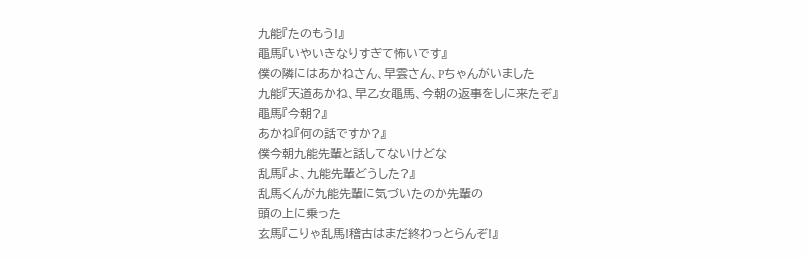九能『たのもう!』
黽馬『いやいきなりすぎて怖いです』
僕の隣にはあかねさん、早雲さん、Pちゃんがいました
九能『天道あかね、早乙女黽馬、今朝の返事をしに来たぞ』
黽馬『今朝?』
あかね『何の話ですか?』
僕今朝九能先輩と話してないけどな
乱馬『よ、九能先輩どうした?』
乱馬くんが九能先輩に気づいたのか先輩の
頭の上に乗った
玄馬『こりゃ乱馬!稽古はまだ終わっとらんぞ!』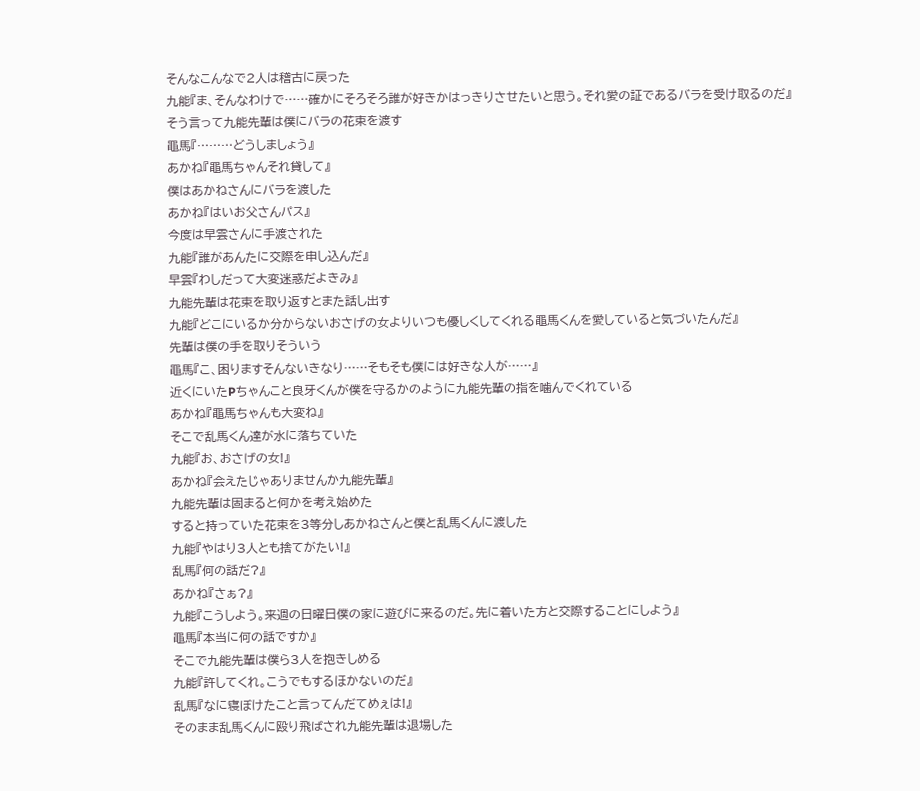そんなこんなで2人は稽古に戻った
九能『ま、そんなわけで……確かにそろそろ誰が好きかはっきりさせたいと思う。それ愛の証であるバラを受け取るのだ』
そう言って九能先輩は僕にバラの花束を渡す
黽馬『………どうしましょう』
あかね『黽馬ちゃんそれ貸して』
僕はあかねさんにバラを渡した
あかね『はいお父さんパス』
今度は早雲さんに手渡された
九能『誰があんたに交際を申し込んだ』
早雲『わしだって大変迷惑だよきみ』
九能先輩は花束を取り返すとまた話し出す
九能『どこにいるか分からないおさげの女よりいつも優しくしてくれる黽馬くんを愛していると気づいたんだ』
先輩は僕の手を取りそういう
黽馬『こ、困りますそんないきなり……そもそも僕には好きな人が……』
近くにいたPちゃんこと良牙くんが僕を守るかのように九能先輩の指を噛んでくれている
あかね『黽馬ちゃんも大変ね』
そこで乱馬くん達が水に落ちていた
九能『お、おさげの女!』
あかね『会えたじゃありませんか九能先輩』
九能先輩は固まると何かを考え始めた
すると持っていた花束を3等分しあかねさんと僕と乱馬くんに渡した
九能『やはり3人とも捨てがたい!』
乱馬『何の話だ?』
あかね『さぁ?』
九能『こうしよう。来週の日曜日僕の家に遊びに来るのだ。先に着いた方と交際することにしよう』
黽馬『本当に何の話ですか』
そこで九能先輩は僕ら3人を抱きしめる
九能『許してくれ。こうでもするほかないのだ』
乱馬『なに寝ぼけたこと言ってんだてめぇは!』
そのまま乱馬くんに殴り飛ばされ九能先輩は退場した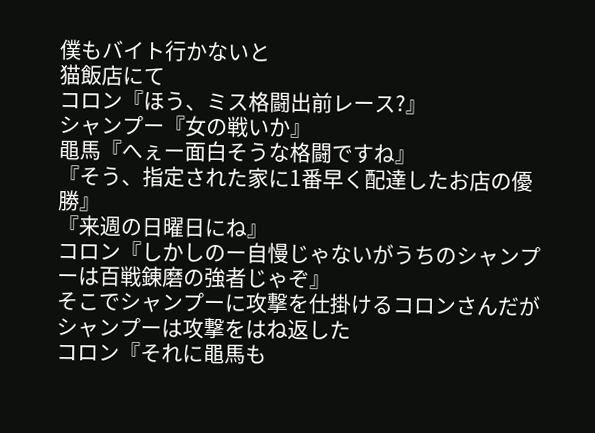僕もバイト行かないと
猫飯店にて
コロン『ほう、ミス格闘出前レース?』
シャンプー『女の戦いか』
黽馬『へぇー面白そうな格闘ですね』
『そう、指定された家に1番早く配達したお店の優勝』
『来週の日曜日にね』
コロン『しかしのー自慢じゃないがうちのシャンプーは百戦錬磨の強者じゃぞ』
そこでシャンプーに攻撃を仕掛けるコロンさんだがシャンプーは攻撃をはね返した
コロン『それに黽馬も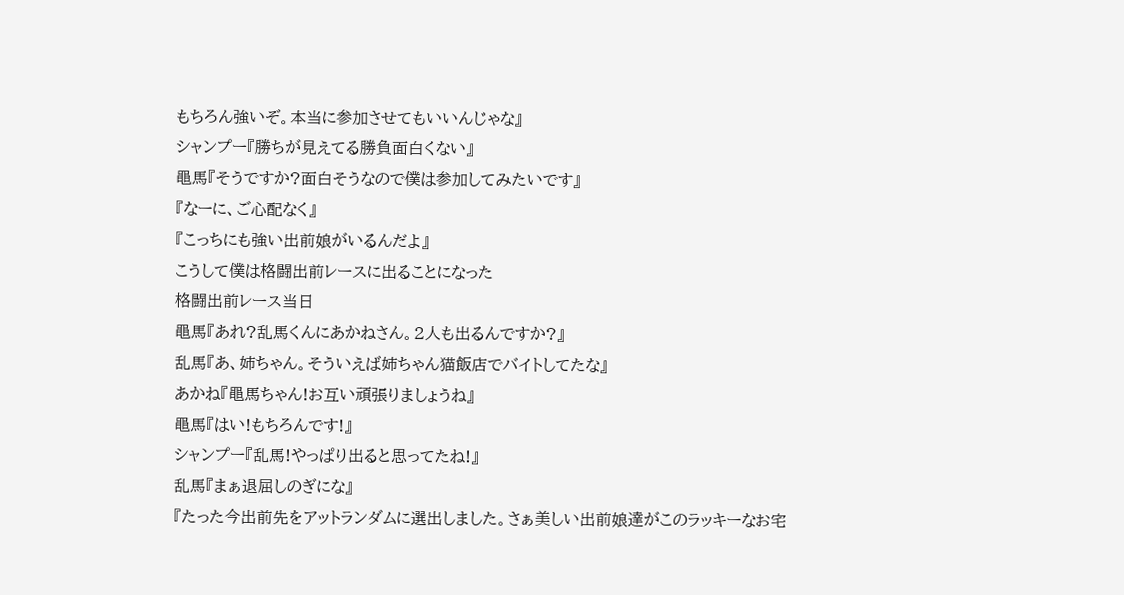もちろん強いぞ。本当に参加させてもいいんじゃな』
シャンプー『勝ちが見えてる勝負面白くない』
黽馬『そうですか?面白そうなので僕は参加してみたいです』
『なーに、ご心配なく』
『こっちにも強い出前娘がいるんだよ』
こうして僕は格闘出前レースに出ることになった
格闘出前レース当日
黽馬『あれ?乱馬くんにあかねさん。2人も出るんですか?』
乱馬『あ、姉ちゃん。そういえば姉ちゃん猫飯店でバイトしてたな』
あかね『黽馬ちゃん!お互い頑張りましょうね』
黽馬『はい!もちろんです!』
シャンプー『乱馬!やっぱり出ると思ってたね!』
乱馬『まぁ退屈しのぎにな』
『たった今出前先をアットランダムに選出しました。さぁ美しい出前娘達がこのラッキーなお宅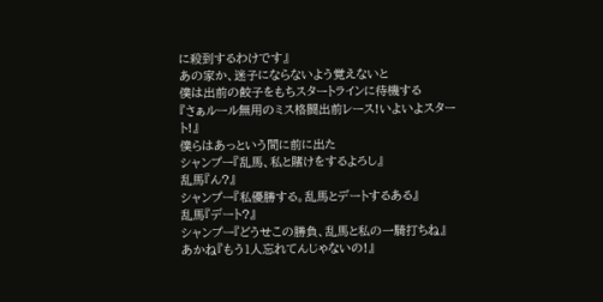に殺到するわけです』
あの家か、迷子にならないよう覚えないと
僕は出前の餃子をもちスタートラインに待機する
『さぁルール無用のミス格闘出前レース!いよいよスタート!』
僕らはあっという間に前に出た
シャンプー『乱馬、私と賭けをするよろし』
乱馬『ん?』
シャンプー『私優勝する。乱馬とデートするある』
乱馬『デート?』
シャンプー『どうせこの勝負、乱馬と私の一騎打ちね』
あかね『もう1人忘れてんじゃないの!』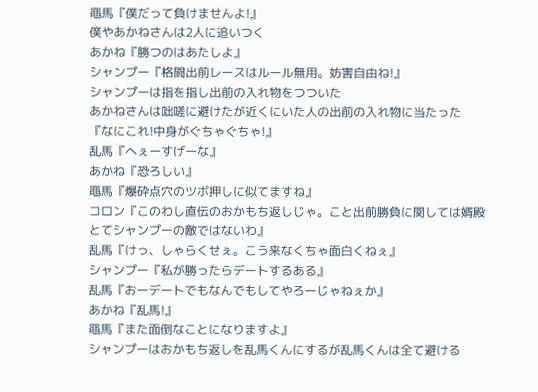黽馬『僕だって負けませんよ!』
僕やあかねさんは2人に追いつく
あかね『勝つのはあたしよ』
シャンプー『格闘出前レースはルール無用。妨害自由ね!』
シャンプーは指を指し出前の入れ物をつついた
あかねさんは咄嗟に避けたが近くにいた人の出前の入れ物に当たった
『なにこれ!中身がぐちゃぐちゃ!』
乱馬『へぇーすげーな』
あかね『恐ろしい』
黽馬『爆砕点穴のツボ押しに似てますね』
コロン『このわし直伝のおかもち返しじゃ。こと出前勝負に関しては婿殿とてシャンプーの敵ではないわ』
乱馬『けっ、しゃらくせぇ。こう来なくちゃ面白くねぇ』
シャンプー『私が勝ったらデートするある』
乱馬『おーデートでもなんでもしてやろーじゃねぇか』
あかね『乱馬!』
黽馬『また面倒なことになりますよ』
シャンプーはおかもち返しを乱馬くんにするが乱馬くんは全て避ける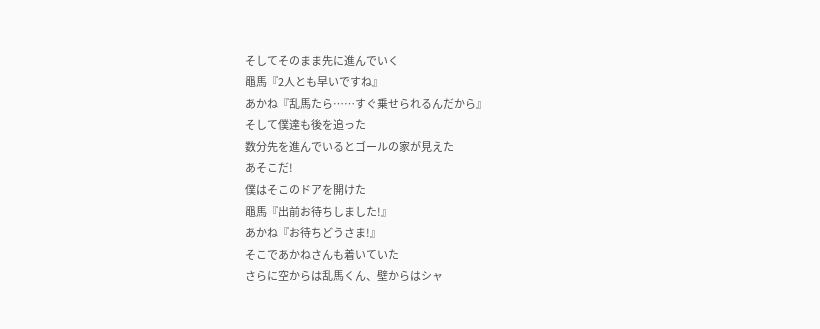そしてそのまま先に進んでいく
黽馬『2人とも早いですね』
あかね『乱馬たら……すぐ乗せられるんだから』
そして僕達も後を追った
数分先を進んでいるとゴールの家が見えた
あそこだ!
僕はそこのドアを開けた
黽馬『出前お待ちしました!』
あかね『お待ちどうさま!』
そこであかねさんも着いていた
さらに空からは乱馬くん、壁からはシャ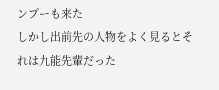ンプーも来た
しかし出前先の人物をよく見るとそれは九能先輩だった